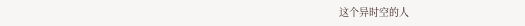这个异时空的人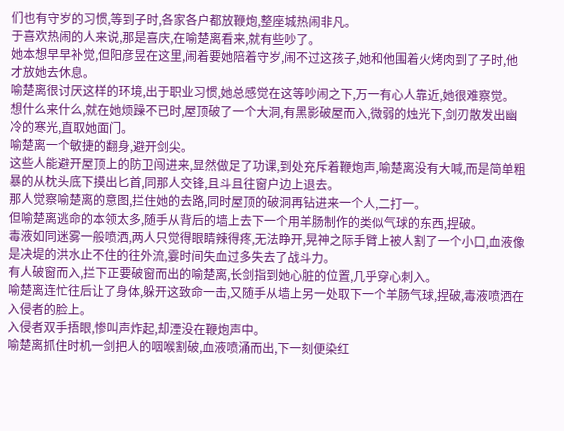们也有守岁的习惯,等到子时,各家各户都放鞭炮,整座城热闹非凡。
于喜欢热闹的人来说,那是喜庆,在喻楚离看来,就有些吵了。
她本想早早补觉,但阳彦昱在这里,闹着要她陪着守岁,闹不过这孩子,她和他围着火烤肉到了子时,他才放她去休息。
喻楚离很讨厌这样的环境,出于职业习惯,她总感觉在这等吵闹之下,万一有心人靠近,她很难察觉。
想什么来什么,就在她烦躁不已时,屋顶破了一个大洞,有黑影破屋而入,微弱的烛光下,剑刃散发出幽冷的寒光,直取她面门。
喻楚离一个敏捷的翻身,避开剑尖。
这些人能避开屋顶上的防卫闯进来,显然做足了功课,到处充斥着鞭炮声,喻楚离没有大喊,而是简单粗暴的从枕头底下摸出匕首,同那人交锋,且斗且往窗户边上退去。
那人觉察喻楚离的意图,拦住她的去路,同时屋顶的破洞再钻进来一个人,二打一。
但喻楚离逃命的本领太多,随手从背后的墙上去下一个用羊肠制作的类似气球的东西,捏破。
毒液如同迷雾一般喷洒,两人只觉得眼睛辣得疼,无法睁开,晃神之际手臂上被人割了一个小口,血液像是决堤的洪水止不住的往外流,霎时间失血过多失去了战斗力。
有人破窗而入,拦下正要破窗而出的喻楚离,长剑指到她心脏的位置,几乎穿心刺入。
喻楚离连忙往后让了身体,躲开这致命一击,又随手从墙上另一处取下一个羊肠气球,捏破,毒液喷洒在入侵者的脸上。
入侵者双手捂眼,惨叫声炸起,却湮没在鞭炮声中。
喻楚离抓住时机一剑把人的咽喉割破,血液喷涌而出,下一刻便染红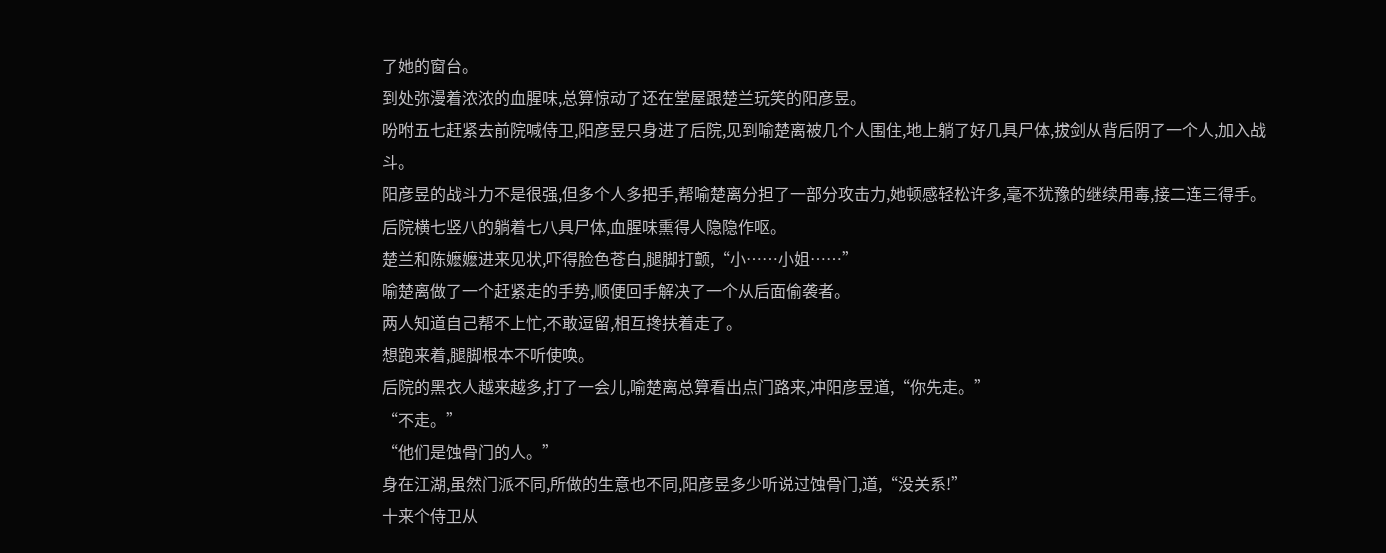了她的窗台。
到处弥漫着浓浓的血腥味,总算惊动了还在堂屋跟楚兰玩笑的阳彦昱。
吩咐五七赶紧去前院喊侍卫,阳彦昱只身进了后院,见到喻楚离被几个人围住,地上躺了好几具尸体,拔剑从背后阴了一个人,加入战斗。
阳彦昱的战斗力不是很强,但多个人多把手,帮喻楚离分担了一部分攻击力,她顿感轻松许多,毫不犹豫的继续用毒,接二连三得手。
后院横七竖八的躺着七八具尸体,血腥味熏得人隐隐作呕。
楚兰和陈嬷嬷进来见状,吓得脸色苍白,腿脚打颤,“小……小姐……”
喻楚离做了一个赶紧走的手势,顺便回手解决了一个从后面偷袭者。
两人知道自己帮不上忙,不敢逗留,相互搀扶着走了。
想跑来着,腿脚根本不听使唤。
后院的黑衣人越来越多,打了一会儿,喻楚离总算看出点门路来,冲阳彦昱道,“你先走。”
“不走。”
“他们是蚀骨门的人。”
身在江湖,虽然门派不同,所做的生意也不同,阳彦昱多少听说过蚀骨门,道,“没关系!”
十来个侍卫从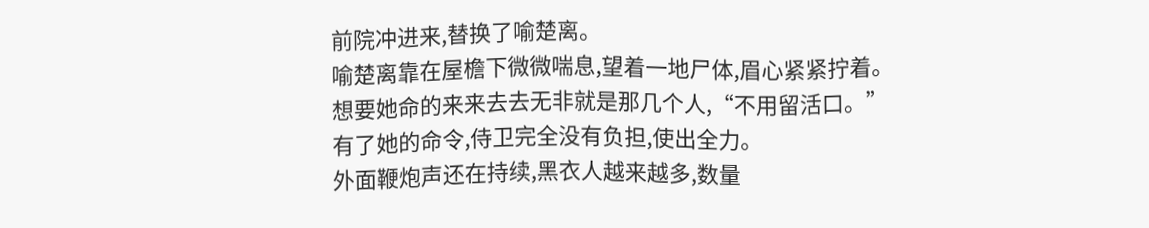前院冲进来,替换了喻楚离。
喻楚离靠在屋檐下微微喘息,望着一地尸体,眉心紧紧拧着。
想要她命的来来去去无非就是那几个人,“不用留活口。”
有了她的命令,侍卫完全没有负担,使出全力。
外面鞭炮声还在持续,黑衣人越来越多,数量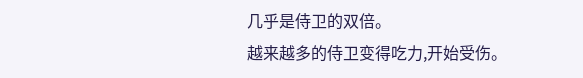几乎是侍卫的双倍。
越来越多的侍卫变得吃力,开始受伤。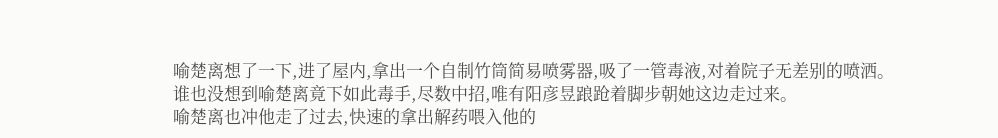喻楚离想了一下,进了屋内,拿出一个自制竹筒简易喷雾器,吸了一管毒液,对着院子无差别的喷洒。
谁也没想到喻楚离竟下如此毒手,尽数中招,唯有阳彦昱踉跄着脚步朝她这边走过来。
喻楚离也冲他走了过去,快速的拿出解药喂入他的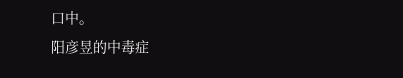口中。
阳彦昱的中毒症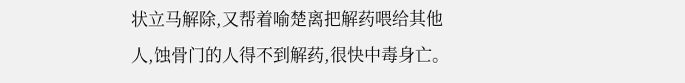状立马解除,又帮着喻楚离把解药喂给其他人,蚀骨门的人得不到解药,很快中毒身亡。